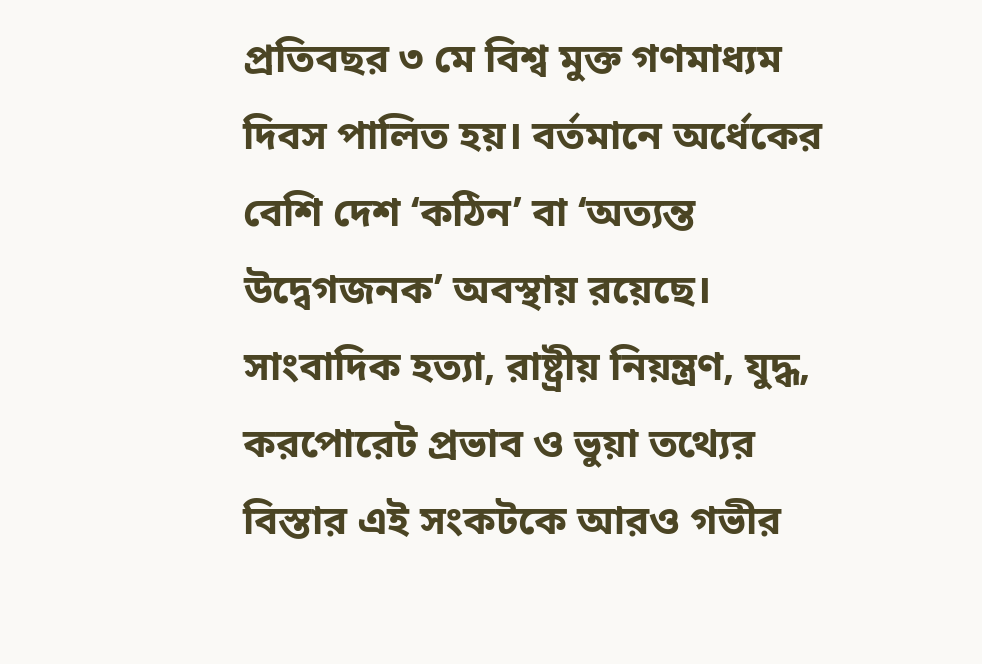প্রতিবছর ৩ মে বিশ্ব মুক্ত গণমাধ্যম দিবস পালিত হয়। বর্তমানে অর্ধেকের বেশি দেশ ‘কঠিন’ বা ‘অত্যন্ত উদ্বেগজনক’ অবস্থায় রয়েছে। সাংবাদিক হত্যা, রাষ্ট্রীয় নিয়ন্ত্রণ, যুদ্ধ, করপোরেট প্রভাব ও ভুয়া তথ্যের বিস্তার এই সংকটকে আরও গভীর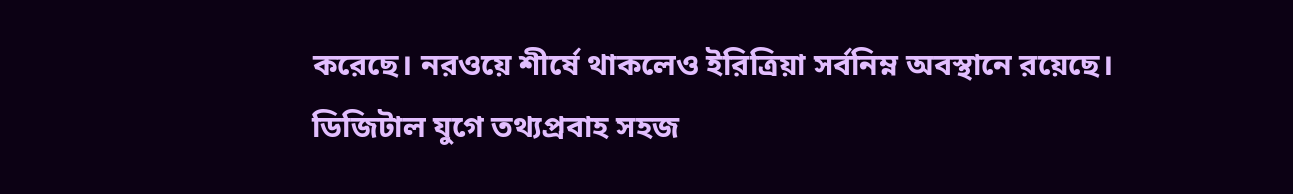করেছে। নরওয়ে শীর্ষে থাকলেও ইরিত্রিয়া সর্বনিম্ন অবস্থানে রয়েছে।
ডিজিটাল যুগে তথ্যপ্রবাহ সহজ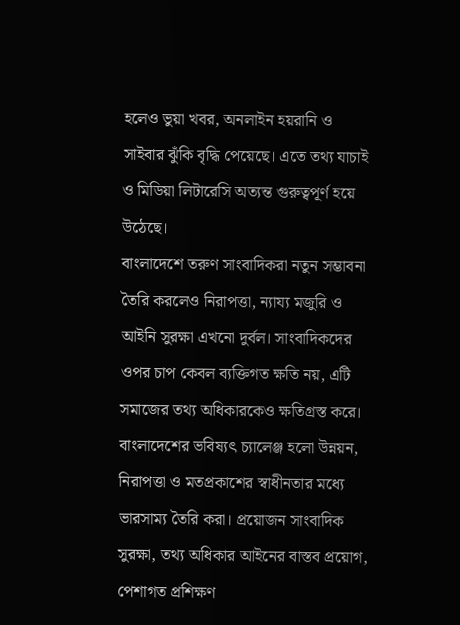হলেও ভুয়া খবর, অনলাইন হয়রানি ও সাইবার ঝুঁকি বৃদ্ধি পেয়েছে। এতে তথ্য যাচাই ও মিডিয়া লিটারেসি অত্যন্ত গুরুত্বপূর্ণ হয়ে উঠেছে।
বাংলাদেশে তরুণ সাংবাদিকরা নতুন সম্ভাবনা তৈরি করলেও নিরাপত্তা, ন্যায্য মজুরি ও আইনি সুরক্ষা এখনো দুর্বল। সাংবাদিকদের ওপর চাপ কেবল ব্যক্তিগত ক্ষতি নয়, এটি সমাজের তথ্য অধিকারকেও ক্ষতিগ্রস্ত করে। বাংলাদেশের ভবিষ্যৎ চ্যালেঞ্জ হলো উন্নয়ন, নিরাপত্তা ও মতপ্রকাশের স্বাধীনতার মধ্যে ভারসাম্য তৈরি করা। প্রয়োজন সাংবাদিক সুরক্ষা, তথ্য অধিকার আইনের বাস্তব প্রয়োগ, পেশাগত প্রশিক্ষণ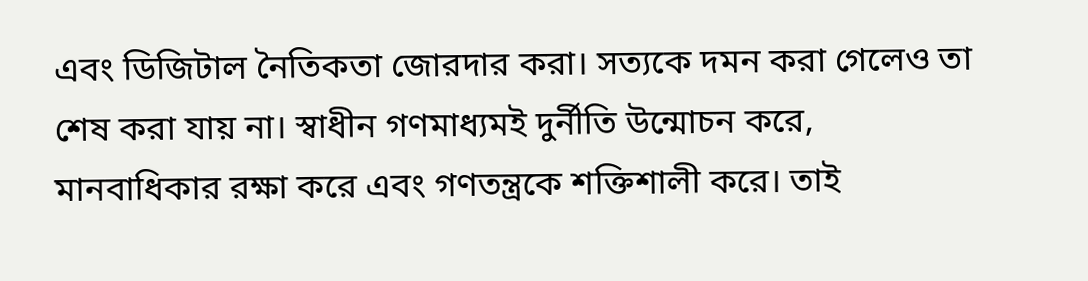এবং ডিজিটাল নৈতিকতা জোরদার করা। সত্যকে দমন করা গেলেও তা শেষ করা যায় না। স্বাধীন গণমাধ্যমই দুর্নীতি উন্মোচন করে, মানবাধিকার রক্ষা করে এবং গণতন্ত্রকে শক্তিশালী করে। তাই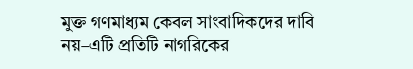মুক্ত গণমাধ্যম কেবল সাংবাদিকদের দাবি নয়–এটি প্রতিটি নাগরিকের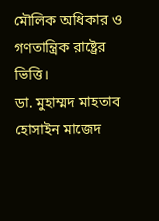মৌলিক অধিকার ও গণতান্ত্রিক রাষ্ট্রের ভিত্তি।
ডা. মুহাম্মদ মাহতাব হোসাইন মাজেদ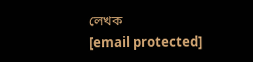লেখক
[email protected]